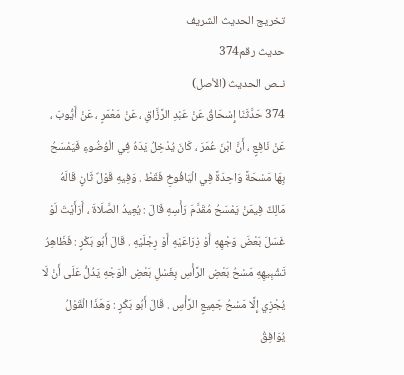تخريج الحديث الشريف
حديث رقم374
نــص الحديث (الأصل)
374 حَدَّثَنَا إِسْحَاقُ عَنْ عَبْدِ الرَّزَّاقِ ، عَنْ مَعْمَرٍ ، عَنْ أَيُّوبَ ، عَنْ نَافِعٍ ، أَنَّ ابْنَ عُمَرَ ، كَانَ يُدْخِلُ يَدَهُ فِي الْوُضُوءِ فَيَمْسَحُ بِهَا مَسْحَةً وَاحِدَةً فِي الْيَافُوخِ فَقَطْ . وَفِيهِ قَوْلٌ ثَانٍ قَالَهُ مَالِكٌ فِيمَنْ يَمْسَحُ مُقَدَّمَ رَأْسِهِ قَالَ : يُعِيدُ الصَّلَاةَ ، أَرَأَيْتَ لَوْ غَسَلَ بَعْضَ وَجْهِهِ أَوْ ذِرَاعَيْهِ أَوْ رِجْلَيْهِ . قَالَ أَبُو بَكْرٍ : فَظَاهِرُ تَشْبِيهِهِ مَسْحُ بَعْضِ الرَّأْسِ بِغَسْلِ بَعْضِ الْوَجْهِ يَدُلُّ عَلَى أَنْ لَا يُجْزِي إِلَّا مَسْحُ جَمِيعٍ الرَّأْسِ . قَالَ أَبُو بَكْرٍ : وَهَذَا الْقَوْلُ يُوَافِقُ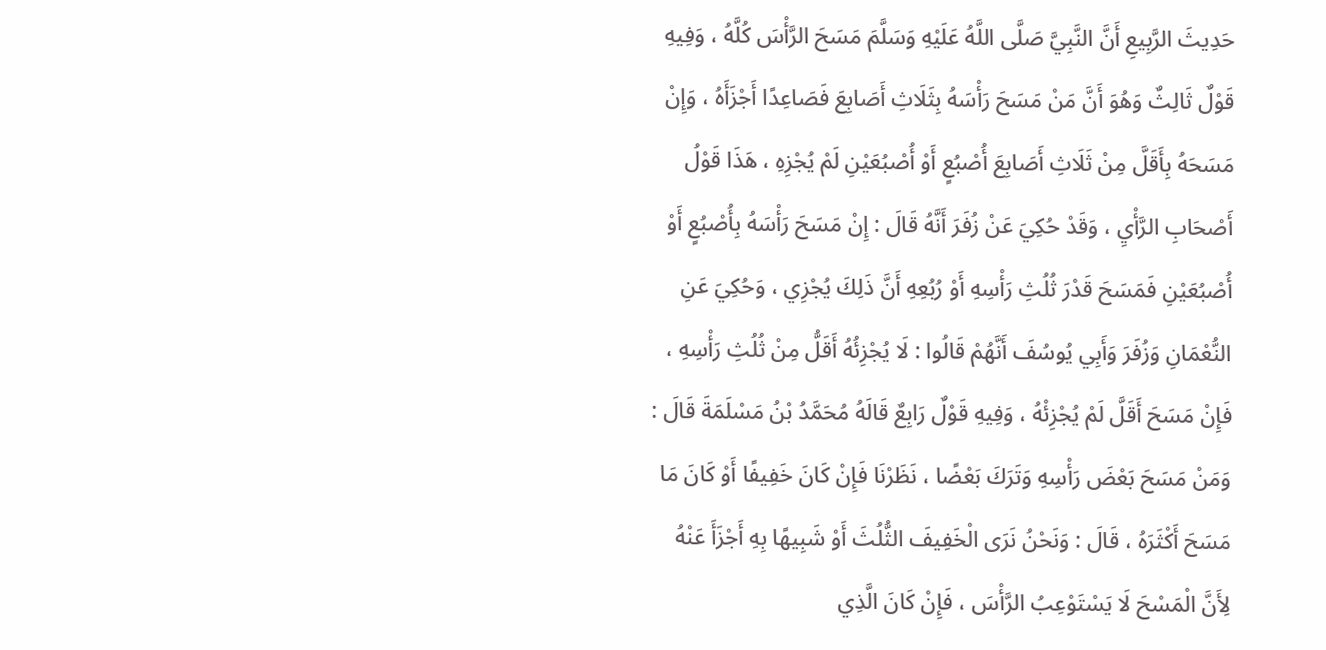حَدِيثَ الرَّبِيعِ أَنَّ النَّبِيَّ صَلَّى اللَّهُ عَلَيْهِ وَسَلَّمَ مَسَحَ الرَّأْسَ كُلَّهُ ، وَفِيهِ قَوْلٌ ثَالِثٌ وَهُوَ أَنَّ مَنْ مَسَحَ رَأْسَهُ بِثَلَاثِ أَصَابِعَ فَصَاعِدًا أَجْزَأَهُ ، وَإِنْ مَسَحَهُ بِأَقَلَّ مِنْ ثَلَاثِ أَصَابِعَ أُصْبُعٍ أَوْ أُصْبُعَيْنِ لَمْ يُجْزِهِ ، هَذَا قَوْلُ أَصْحَابِ الرَّأْيِ ، وَقَدْ حُكِيَ عَنْ زُفَرَ أَنَّهُ قَالَ : إِنْ مَسَحَ رَأْسَهُ بِأُصْبُعٍ أَوْ أُصْبُعَيْنِ فَمَسَحَ قَدْرَ ثُلُثِ رَأْسِهِ أَوْ رُبُعِهِ أَنَّ ذَلِكَ يُجْزِي ، وَحُكِيَ عَنِ النُّعْمَانِ وَزُفَرَ وَأَبِي يُوسُفَ أَنَّهُمْ قَالُوا : لَا يُجْزِئُهُ أَقَلُّ مِنْ ثُلُثِ رَأْسِهِ ، فَإِنْ مَسَحَ أَقَلَّ لَمْ يُجْزِئْهُ ، وَفِيهِ قَوْلٌ رَابِعٌ قَالَهُ مُحَمَّدُ بْنُ مَسْلَمَةَ قَالَ : وَمَنْ مَسَحَ بَعْضَ رَأْسِهِ وَتَرَكَ بَعْضًا ، نَظَرْنَا فَإِنْ كَانَ خَفِيفًا أَوْ كَانَ مَا مَسَحَ أَكْثَرَهُ ، قَالَ : وَنَحْنُ نَرَى الْخَفِيفَ الثُّلُثَ أَوْ شَبِيهًا بِهِ أَجْزَأَ عَنْهُ لِأَنَّ الْمَسْحَ لَا يَسْتَوْعِبُ الرَّأْسَ ، فَإِنْ كَانَ الَّذِي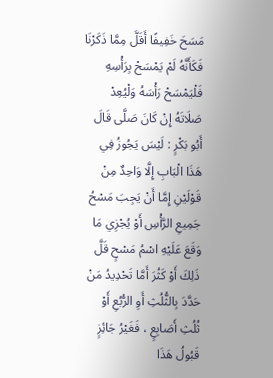مَسَحَ خَفِيفًا أَقَلَّ مِمَّا ذَكَرْنَا فَكَأَنَّهُ لَمْ يَمْسَحْ بِرَأْسِهِ فَلْيَمْسَحْ رَأْسَهُ وَلْيُعِدْ صَلَاتَهُ إِنْ كَانَ صَلَّى قَالَ أَبُو بَكْرٍ : لَيْسَ يَجُوزُ فِي هَذَا الْبَابِ إِلَّا وَاحِدٌ مِنْ قَوْلَيْنِ إِمَّا أَنْ يَجِبَ مَسْحُ جَمِيعِ الرَّأْسِ أَوْ يُجْزِي مَا وَقَعَ عَلَيْهِ اسْمُ مَسْحٍ قَلَّ ذَلِكَ أَوْ كَثُرَ أَمَّا تَحْدِيدُ مَنْ حَدَّدَ بِالثُّلُثِ أَوِ الرُّبُعِ أَوْ ثُلُثِ أَصَابِعٍ ، فَغَيْرُ جَائِزٍ قَبُولُ هَذَا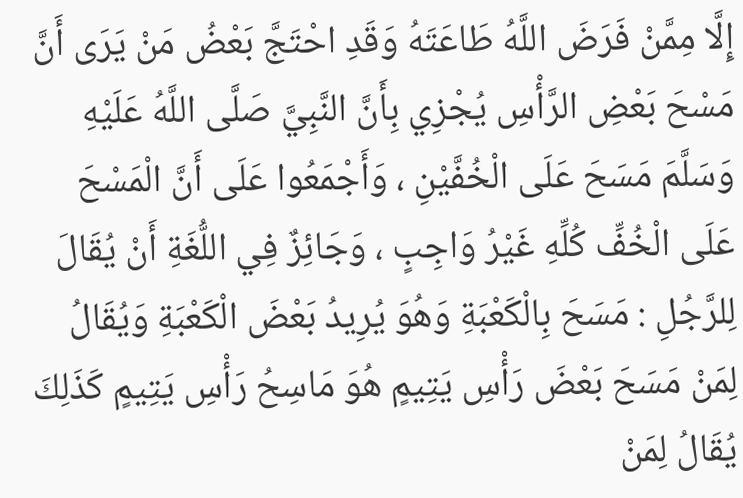إِلَّا مِمَّنْ فَرَضَ اللَّهُ طَاعَتَهُ وَقَدِ احْتَجَّ بَعْضُ مَنْ يَرَى أَنَّ مَسْحَ بَعْضِ الرَّأْسِ يُجْزِي بِأَنَّ النَّبِيَّ صَلَّى اللَّهُ عَلَيْهِ وَسَلَّمَ مَسَحَ عَلَى الْخُفَّيْنِ ، وَأَجْمَعُوا عَلَى أَنَّ الْمَسْحَ عَلَى الْخُفِّ كُلِّهِ غَيْرُ وَاجِبٍ ، وَجَائِزٌ فِي اللُّغَةِ أَنْ يُقَالَ لِلرَّجُلِ : مَسَحَ بِالْكَعْبَةِ وَهُوَ يُرِيدُ بَعْضَ الْكَعْبَةِ وَيُقَالُ لِمَنْ مَسَحَ بَعْضَ رَأْسِ يَتِيمٍ هُوَ مَاسِحُ رَأْسِ يَتِيمٍ كَذَلِكَ يُقَالُ لِمَنْ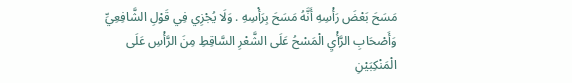مَسَحَ بَعْضَ رَأْسِهِ أَنَّهُ مَسَحَ بِرَأْسِهِ . وَلَا يُجْزِي فِي قَوْلِ الشَّافِعِيِّ وَأَصْحَابِ الرَّأْيِ الْمَسْحُ عَلَى الشَّعْرِ السَّاقِطِ مِنَ الرَّأْسِ عَلَى الْمَنْكِبَيْنِ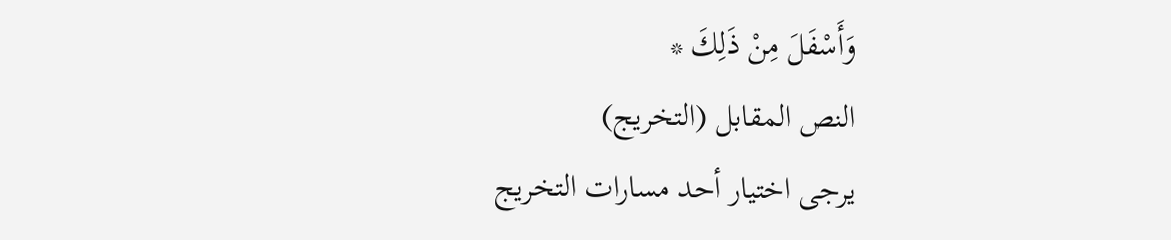وَأَسْفَلَ مِنْ ذَلِكَ *
النص المقابل (التخريج)
يرجى اختيار أحد مسارات التخريج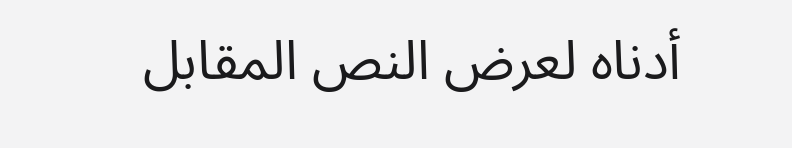أدناه لعرض النص المقابل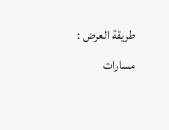طريقة العرض :
مسارات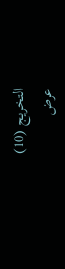التخريج (10)
عرض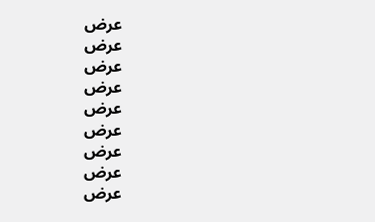عرض
عرض
عرض
عرض
عرض
عرض
عرض
عرض
عرض